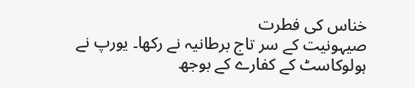خناس کی فطرت
صیہونیت کے سر تاج برطانیہ نے رکھا۔ یورپ نے ہولوکاسٹ کے کفارے کے بوجھ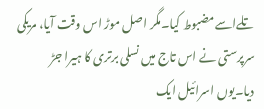تلےاسےمضبوط کیا۔مگر اصل موڑ اس وقت آیا، مریکی سرپرستی نے اس تاج میں نسلی برتری کا ہیرا جڑ دیا۔یوں اسرائیل ایک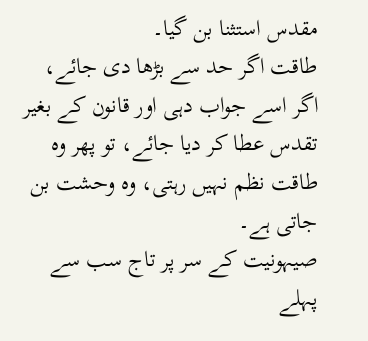مقدس استثنا بن گیا۔
طاقت اگر حد سے بڑھا دی جائے، اگر اسے جواب دہی اور قانون کے بغیر تقدس عطا کر دیا جائے، تو پھر وہ طاقت نظم نہیں رہتی، وہ وحشت بن جاتی ہے۔
صیہونیت کے سر پر تاج سب سے پہلے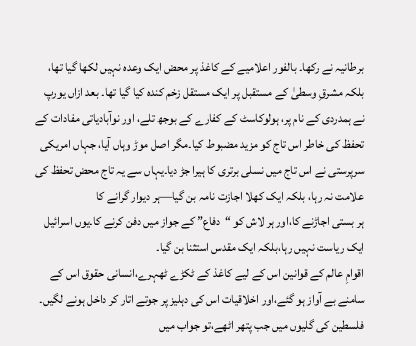برطانیہ نے رکھا۔ بالفور اعلامیے کے کاغذ پر محض ایک وعدہ نہیں لکھا گیا تھا، بلکہ مشرقِ وسطیٰ کے مستقبل پر ایک مستقل زخم کندہ کیا گیا تھا۔ بعد ازاں یورپ نے ہمدردی کے نام پر، ہولوکاسٹ کے کفارے کے بوجھ تلے، اور نوآبادیاتی مفادات کے تحفظ کی خاطر اس تاج کو مزید مضبوط کیا۔مگر اصل موڑ وہاں آیا، جہاں امریکی سرپرستی نے اس تاج میں نسلی برتری کا ہیرا جڑ دیا۔یہاں سے یہ تاج محض تحفظ کی علامت نہ رہا، بلکہ ایک کھلا اجازت نامہ بن گیا—ہر دیوار گرانے کا
ہر بستی اجاڑنے کا،اور ہر لاش کو “دفاع” کے جواز میں دفن کرنے کا۔یوں اسرائیل ایک ریاست نہیں رہا،بلکہ ایک مقدس استثنا بن گیا۔
اقوامِ عالم کے قوانین اس کے لیے کاغذ کے ٹکڑے ٹھہرے،انسانی حقوق اس کے سامنے بے آواز ہو گئے،اور اخلاقیات اس کی دہلیز پر جوتے اتار کر داخل ہونے لگیں۔
فلسطین کی گلیوں میں جب پتھر اٹھے،تو جواب میں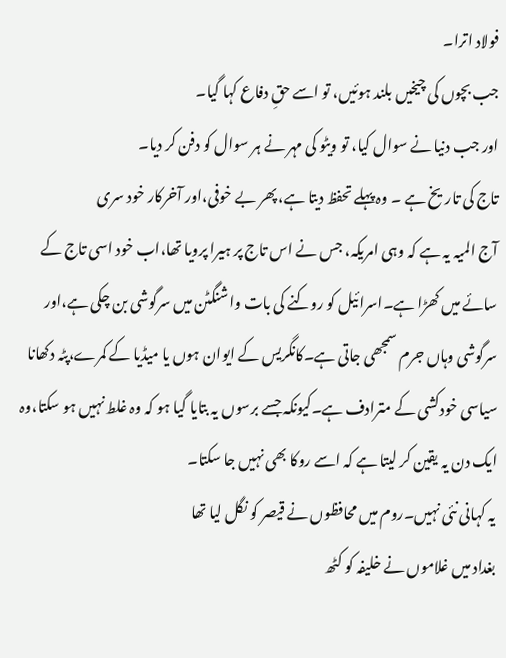فولاد اترا۔
جب بچوں کی چیخیں بلند ہوئیں، تو اسے حقِ دفاع کہا گیا۔
اور جب دنیا نے سوال کیا، تو ویٹو کی مہر نے ہر سوال کو دفن کر دیا۔
تاج کی تاریخ ہے ۔ وہ پہلے تحفظ دیتا ہے، پھر بے خوفی،اور آخرکار خود سری
آج المیہ یہ ہے کہ وہی امریکہ، جس نے اس تاج پر ہیرا پرویا تھا،اب خود اسی تاج کے سائے میں کھڑا ہے۔اسرائیل کو روکنے کی بات واشنگٹن میں سرگوشی بن چکی ہے،اور سرگوشی وہاں جرم سمجھی جاتی ہے۔کانگریس کے ایوان ہوں یا میڈیا کے کمرے،پٹہ دکھانا سیاسی خودکشی کے مترادف ہے۔کیونکہ جسے برسوں یہ بتایا گیا ہو کہ وہ غلط نہیں ہو سکتا،وہ ایک دن یہ یقین کر لیتا ہے کہ اسے روکا بھی نہیں جا سکتا۔
یہ کہانی نئی نہیں۔روم میں محافظوں نے قیصر کو نگل لیا تھا
بغداد میں غلاموں نے خلیفہ کو کٹھ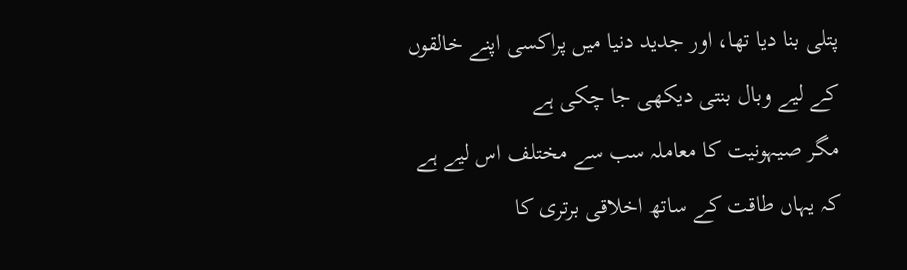پتلی بنا دیا تھا، اور جدید دنیا میں پراکسی اپنے خالقوں کے لیے وبال بنتی دیکھی جا چکی ہے
مگر صیہونیت کا معاملہ سب سے مختلف اس لیے ہے کہ یہاں طاقت کے ساتھ اخلاقی برتری کا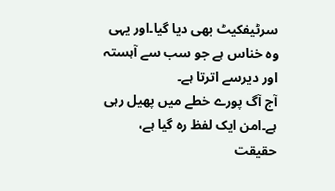سرٹیفکیٹ بھی دیا گیا۔اور یہی وہ خناس ہے جو سب سے آہستہ اور دیرسے اترتا ہے۔
آج آگ پورے خطے میں پھیل رہی ہے۔امن ایک لفظ رہ گیا ہے، حقیقت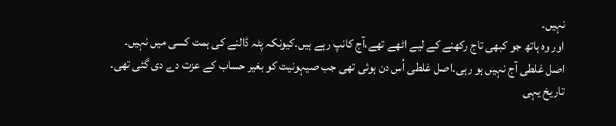نہیں۔
اور وہ ہاتھ جو کبھی تاج رکھنے کے لیے اٹھے تھے،آج کانپ رہے ہیں۔کیونکہ پٹہ ڈالنے کی ہمت کسی میں نہیں۔
اصل غلطی آج نہیں ہو رہی۔اصل غلطی اُس دن ہوئی تھی جب صیہونیت کو بغیر حساب کے عزت دے دی گئی تھی۔
تاریخ یہی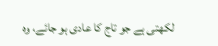لکھتی ہے جو تاج کا عادی ہو جائے، وہ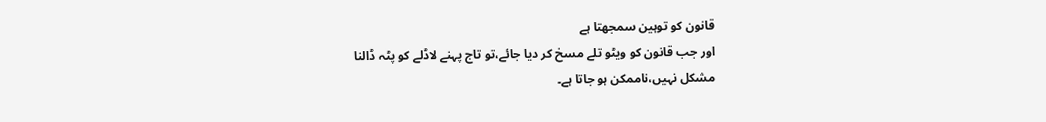قانون کو توہین سمجھتا ہے
اور جب قانون کو ویٹو تلے مسخ کر دیا جائے،تو تاج پہنے لاڈلے کو پٹہ ڈالنا
مشکل نہیں،ناممکن ہو جاتا ہے۔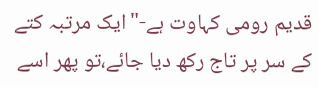قدیم رومی کہاوت ہے-"ایک مرتبہ کتے کے سر پر تاج رکھ دیا جائے،تو پھر اسے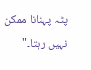پٹہ پہنانا ممکن نہیں رہتا۔"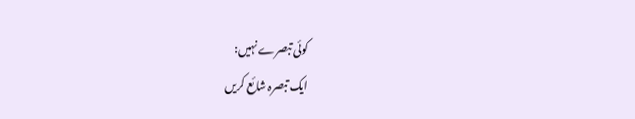کوئی تبصرے نہیں:
ایک تبصرہ شائع کریں